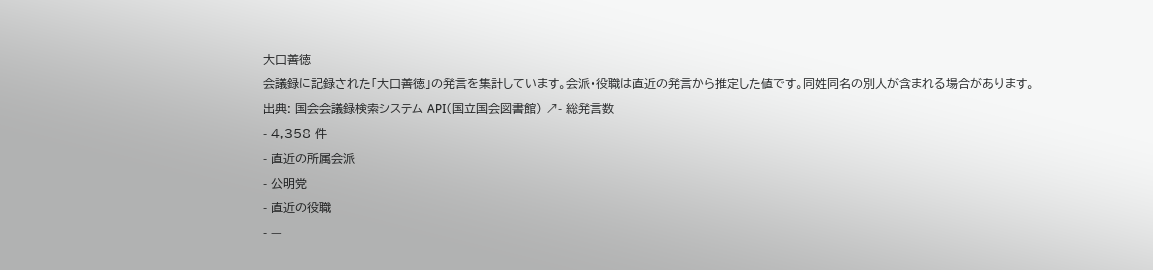大口善徳
会議録に記録された「大口善徳」の発言を集計しています。会派・役職は直近の発言から推定した値です。同姓同名の別人が含まれる場合があります。
出典: 国会会議録検索システム API(国立国会図書館) ↗- 総発言数
- 4,358 件
- 直近の所属会派
- 公明党
- 直近の役職
- —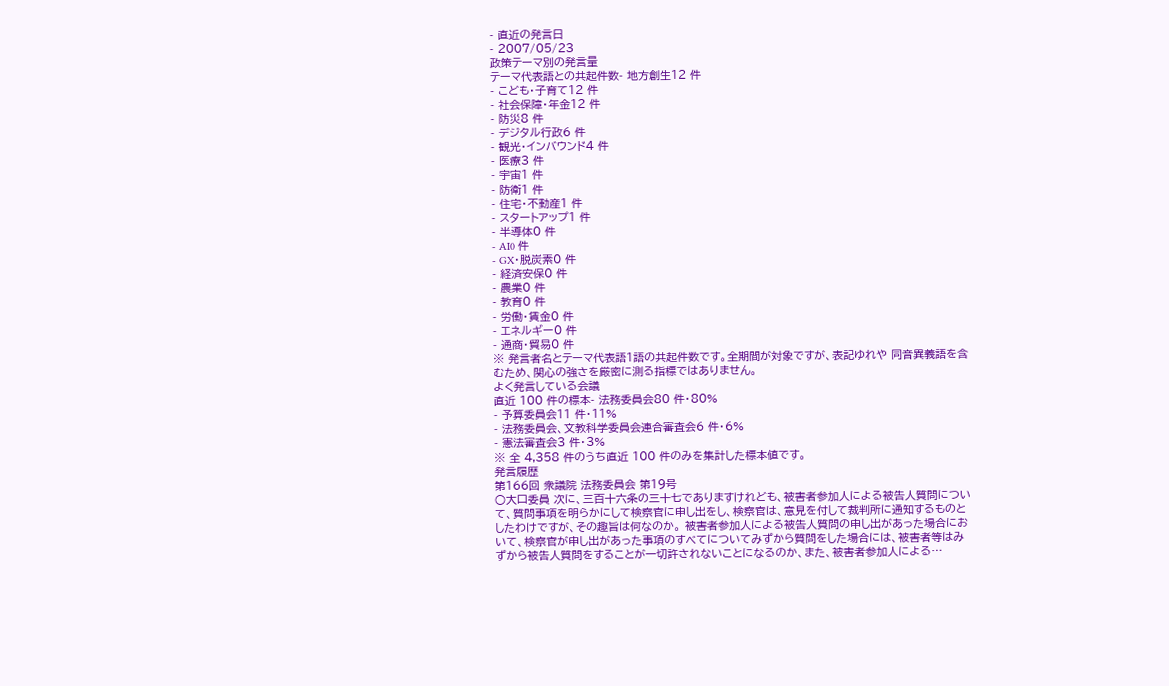- 直近の発言日
- 2007/05/23
政策テーマ別の発言量
テーマ代表語との共起件数- 地方創生12 件
- こども・子育て12 件
- 社会保障・年金12 件
- 防災8 件
- デジタル行政6 件
- 観光・インバウンド4 件
- 医療3 件
- 宇宙1 件
- 防衛1 件
- 住宅・不動産1 件
- スタートアップ1 件
- 半導体0 件
- AI0 件
- GX・脱炭素0 件
- 経済安保0 件
- 農業0 件
- 教育0 件
- 労働・賃金0 件
- エネルギー0 件
- 通商・貿易0 件
※ 発言者名とテーマ代表語1語の共起件数です。全期間が対象ですが、表記ゆれや 同音異義語を含むため、関心の強さを厳密に測る指標ではありません。
よく発言している会議
直近 100 件の標本- 法務委員会80 件・80%
- 予算委員会11 件・11%
- 法務委員会、文教科学委員会連合審査会6 件・6%
- 憲法審査会3 件・3%
※ 全 4,358 件のうち直近 100 件のみを集計した標本値です。
発言履歴
第166回 衆議院 法務委員会 第19号
○大口委員 次に、三百十六条の三十七でありますけれども、被害者参加人による被告人質問について、質問事項を明らかにして検察官に申し出をし、検察官は、意見を付して裁判所に通知するものとしたわけですが、その趣旨は何なのか。 被害者参加人による被告人質問の申し出があった場合において、検察官が申し出があった事項のすべてについてみずから質問をした場合には、被害者等はみずから被告人質問をすることが一切許されないことになるのか、また、被害者参加人による…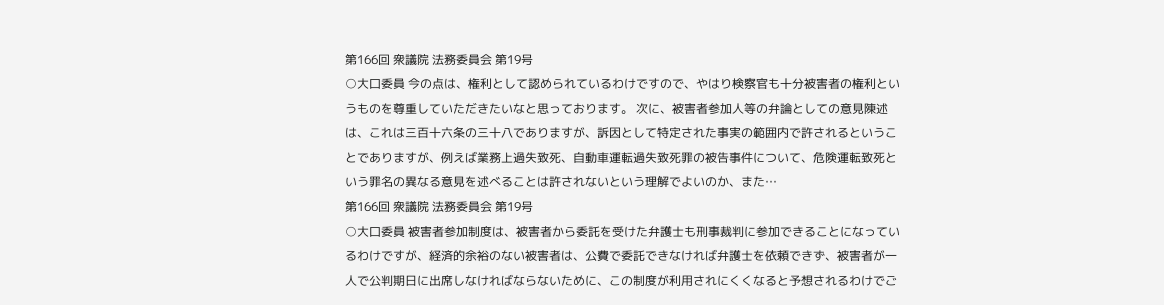第166回 衆議院 法務委員会 第19号
○大口委員 今の点は、権利として認められているわけですので、やはり検察官も十分被害者の権利というものを尊重していただきたいなと思っております。 次に、被害者参加人等の弁論としての意見陳述は、これは三百十六条の三十八でありますが、訴因として特定された事実の範囲内で許されるということでありますが、例えば業務上過失致死、自動車運転過失致死罪の被告事件について、危険運転致死という罪名の異なる意見を述べることは許されないという理解でよいのか、また…
第166回 衆議院 法務委員会 第19号
○大口委員 被害者参加制度は、被害者から委託を受けた弁護士も刑事裁判に参加できることになっているわけですが、経済的余裕のない被害者は、公費で委託できなければ弁護士を依頼できず、被害者が一人で公判期日に出席しなければならないために、この制度が利用されにくくなると予想されるわけでご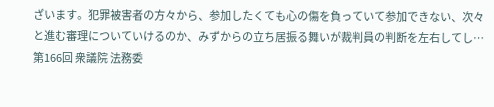ざいます。犯罪被害者の方々から、参加したくても心の傷を負っていて参加できない、次々と進む審理についていけるのか、みずからの立ち居振る舞いが裁判員の判断を左右してし…
第166回 衆議院 法務委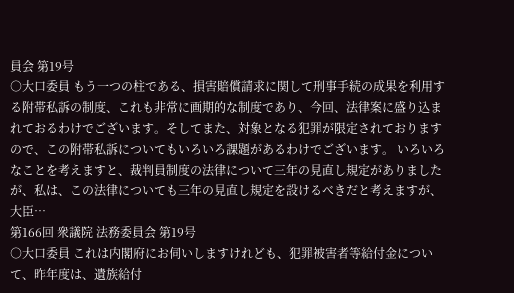員会 第19号
○大口委員 もう一つの柱である、損害賠償請求に関して刑事手続の成果を利用する附帯私訴の制度、これも非常に画期的な制度であり、今回、法律案に盛り込まれておるわけでございます。そしてまた、対象となる犯罪が限定されておりますので、この附帯私訴についてもいろいろ課題があるわけでございます。 いろいろなことを考えますと、裁判員制度の法律について三年の見直し規定がありましたが、私は、この法律についても三年の見直し規定を設けるべきだと考えますが、大臣…
第166回 衆議院 法務委員会 第19号
○大口委員 これは内閣府にお伺いしますけれども、犯罪被害者等給付金について、昨年度は、遺族給付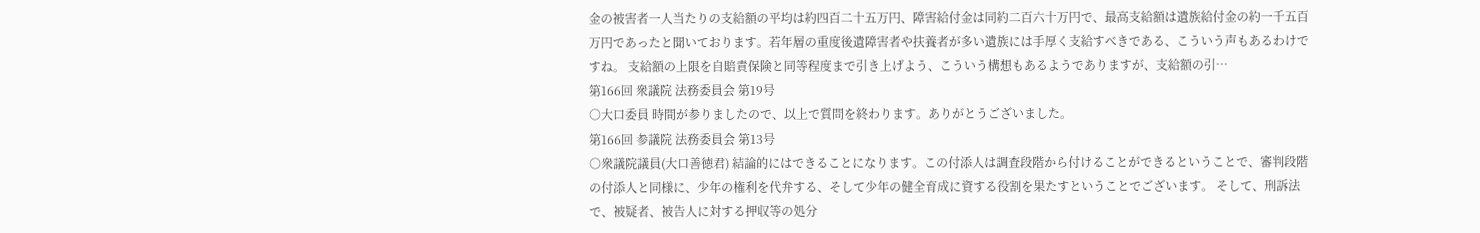金の被害者一人当たりの支給額の平均は約四百二十五万円、障害給付金は同約二百六十万円で、最高支給額は遺族給付金の約一千五百万円であったと聞いております。若年層の重度後遺障害者や扶養者が多い遺族には手厚く支給すべきである、こういう声もあるわけですね。 支給額の上限を自賠責保険と同等程度まで引き上げよう、こういう構想もあるようでありますが、支給額の引…
第166回 衆議院 法務委員会 第19号
○大口委員 時間が参りましたので、以上で質問を終わります。ありがとうございました。
第166回 参議院 法務委員会 第13号
○衆議院議員(大口善徳君) 結論的にはできることになります。この付添人は調査段階から付けることができるということで、審判段階の付添人と同様に、少年の権利を代弁する、そして少年の健全育成に資する役割を果たすということでございます。 そして、刑訴法で、被疑者、被告人に対する押収等の処分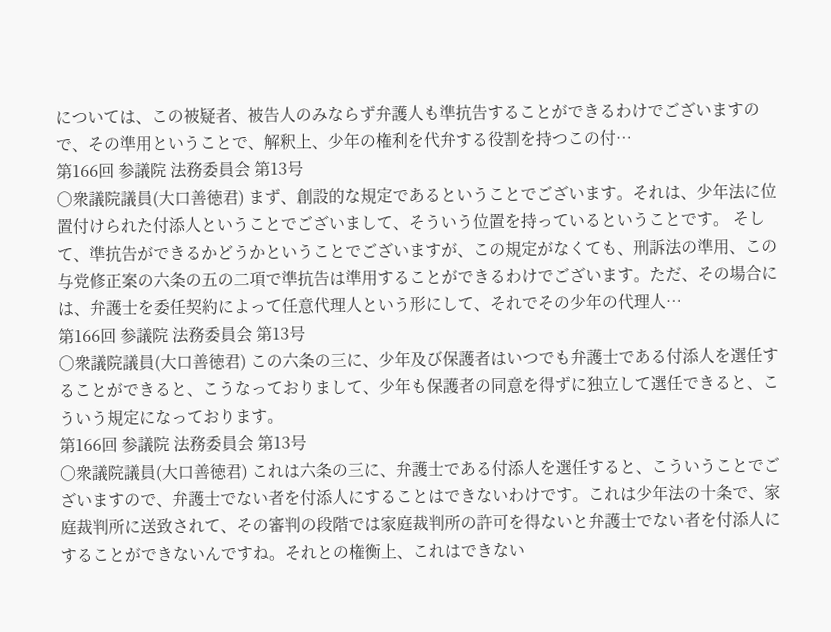については、この被疑者、被告人のみならず弁護人も準抗告することができるわけでございますので、その準用ということで、解釈上、少年の権利を代弁する役割を持つこの付…
第166回 参議院 法務委員会 第13号
○衆議院議員(大口善徳君) まず、創設的な規定であるということでございます。それは、少年法に位置付けられた付添人ということでございまして、そういう位置を持っているということです。 そして、準抗告ができるかどうかということでございますが、この規定がなくても、刑訴法の準用、この与党修正案の六条の五の二項で準抗告は準用することができるわけでございます。ただ、その場合には、弁護士を委任契約によって任意代理人という形にして、それでその少年の代理人…
第166回 参議院 法務委員会 第13号
○衆議院議員(大口善徳君) この六条の三に、少年及び保護者はいつでも弁護士である付添人を選任することができると、こうなっておりまして、少年も保護者の同意を得ずに独立して選任できると、こういう規定になっております。
第166回 参議院 法務委員会 第13号
○衆議院議員(大口善徳君) これは六条の三に、弁護士である付添人を選任すると、こういうことでございますので、弁護士でない者を付添人にすることはできないわけです。これは少年法の十条で、家庭裁判所に送致されて、その審判の段階では家庭裁判所の許可を得ないと弁護士でない者を付添人にすることができないんですね。それとの権衡上、これはできない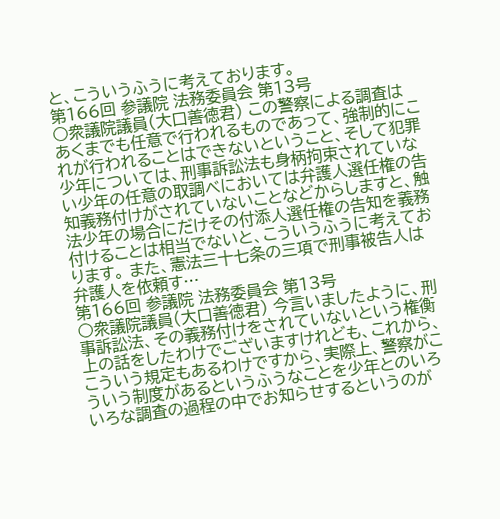と、こういうふうに考えております。
第166回 参議院 法務委員会 第13号
○衆議院議員(大口善徳君) この警察による調査はあくまでも任意で行われるものであって、強制的にこれが行われることはできないということ、そして犯罪少年については、刑事訴訟法も身柄拘束されていない少年の任意の取調べにおいては弁護人選任権の告知義務付けがされていないことなどからしますと、触法少年の場合にだけその付添人選任権の告知を義務付けることは相当でないと、こういうふうに考えております。 また、憲法三十七条の三項で刑事被告人は弁護人を依頼す…
第166回 参議院 法務委員会 第13号
○衆議院議員(大口善徳君) 今言いましたように、刑事訴訟法、その義務付けをされていないという権衡上の話をしたわけでございますけれども、これから、こういう規定もあるわけですから、実際上、警察がこういう制度があるというふうなことを少年とのいろいろな調査の過程の中でお知らせするというのが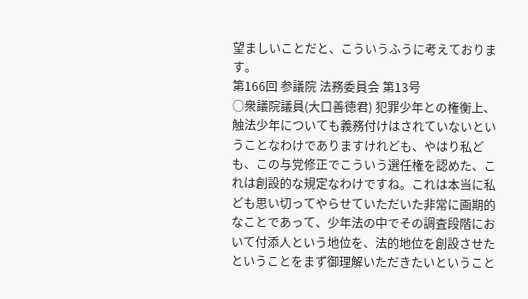望ましいことだと、こういうふうに考えております。
第166回 参議院 法務委員会 第13号
○衆議院議員(大口善徳君) 犯罪少年との権衡上、触法少年についても義務付けはされていないということなわけでありますけれども、やはり私ども、この与党修正でこういう選任権を認めた、これは創設的な規定なわけですね。これは本当に私ども思い切ってやらせていただいた非常に画期的なことであって、少年法の中でその調査段階において付添人という地位を、法的地位を創設させたということをまず御理解いただきたいということ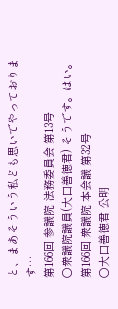と、まあそういう私ども思いでやっております…
第166回 参議院 法務委員会 第13号
○衆議院議員(大口善徳君) そうです。はい。
第166回 衆議院 本会議 第32号
○大口善徳君 公明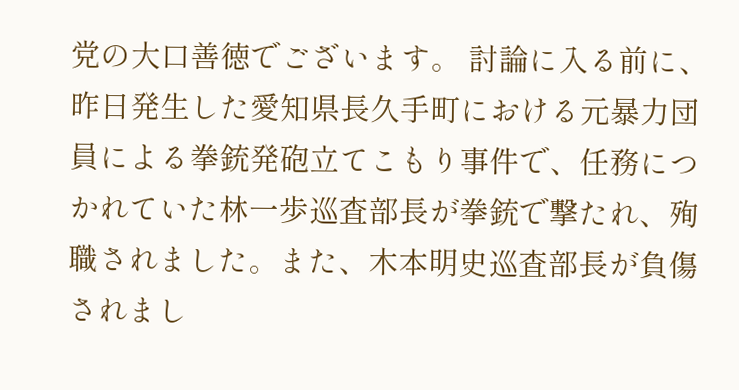党の大口善徳でございます。 討論に入る前に、昨日発生した愛知県長久手町における元暴力団員による拳銃発砲立てこもり事件で、任務につかれていた林一歩巡査部長が拳銃で撃たれ、殉職されました。また、木本明史巡査部長が負傷されまし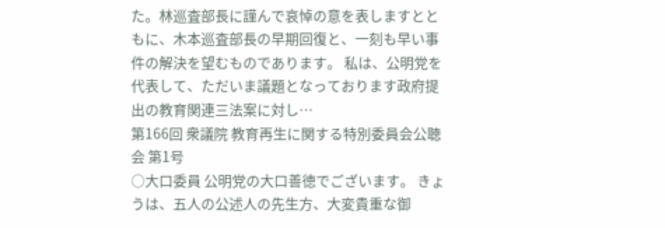た。林巡査部長に謹んで哀悼の意を表しますとともに、木本巡査部長の早期回復と、一刻も早い事件の解決を望むものであります。 私は、公明党を代表して、ただいま議題となっております政府提出の教育関連三法案に対し…
第166回 衆議院 教育再生に関する特別委員会公聴会 第1号
○大口委員 公明党の大口善徳でございます。 きょうは、五人の公述人の先生方、大変貴重な御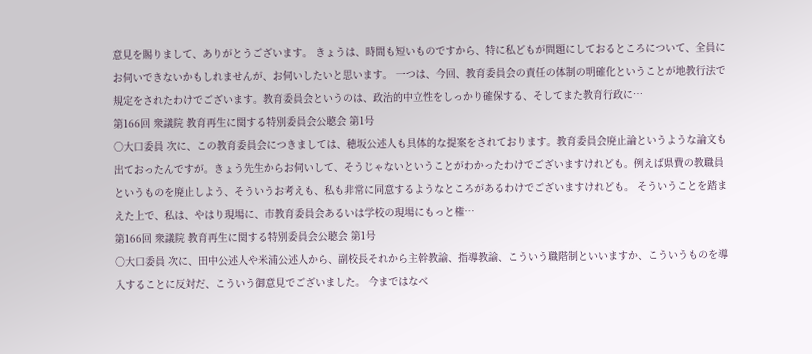意見を賜りまして、ありがとうございます。 きょうは、時間も短いものですから、特に私どもが問題にしておるところについて、全員にお伺いできないかもしれませんが、お伺いしたいと思います。 一つは、今回、教育委員会の責任の体制の明確化ということが地教行法で規定をされたわけでございます。教育委員会というのは、政治的中立性をしっかり確保する、そしてまた教育行政に…
第166回 衆議院 教育再生に関する特別委員会公聴会 第1号
○大口委員 次に、この教育委員会につきましては、穂坂公述人も具体的な提案をされております。教育委員会廃止論というような論文も出ておったんですが。きょう先生からお伺いして、そうじゃないということがわかったわけでございますけれども。例えば県費の教職員というものを廃止しよう、そういうお考えも、私も非常に同意するようなところがあるわけでございますけれども。 そういうことを踏まえた上で、私は、やはり現場に、市教育委員会あるいは学校の現場にもっと権…
第166回 衆議院 教育再生に関する特別委員会公聴会 第1号
○大口委員 次に、田中公述人や米浦公述人から、副校長それから主幹教諭、指導教諭、こういう職階制といいますか、こういうものを導入することに反対だ、こういう御意見でございました。 今まではなべ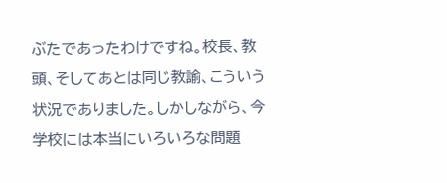ぶたであったわけですね。校長、教頭、そしてあとは同じ教諭、こういう状況でありました。しかしながら、今学校には本当にいろいろな問題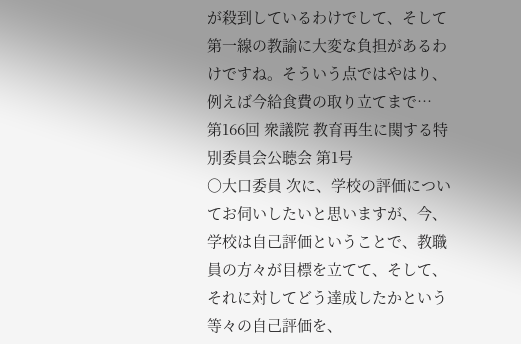が殺到しているわけでして、そして第一線の教諭に大変な負担があるわけですね。そういう点ではやはり、例えば今給食費の取り立てまで…
第166回 衆議院 教育再生に関する特別委員会公聴会 第1号
○大口委員 次に、学校の評価についてお伺いしたいと思いますが、今、学校は自己評価ということで、教職員の方々が目標を立てて、そして、それに対してどう達成したかという等々の自己評価を、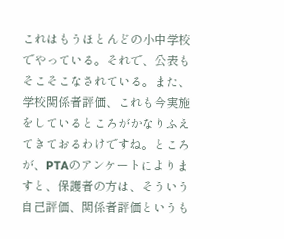これはもうほとんどの小中学校でやっている。それで、公表もそこそこなされている。また、学校関係者評価、これも今実施をしているところがかなりふえてきておるわけですね。ところが、PTAのアンケートによりますと、保護者の方は、そういう自己評価、関係者評価というも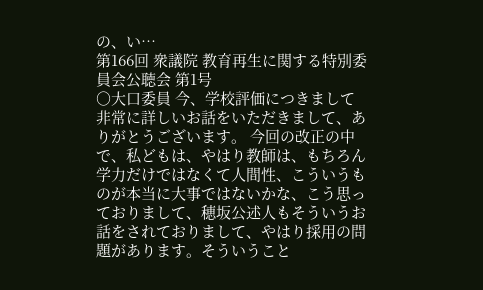の、い…
第166回 衆議院 教育再生に関する特別委員会公聴会 第1号
○大口委員 今、学校評価につきまして非常に詳しいお話をいただきまして、ありがとうございます。 今回の改正の中で、私どもは、やはり教師は、もちろん学力だけではなくて人間性、こういうものが本当に大事ではないかな、こう思っておりまして、穂坂公述人もそういうお話をされておりまして、やはり採用の問題があります。そういうこと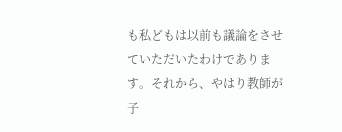も私どもは以前も議論をさせていただいたわけであります。それから、やはり教師が子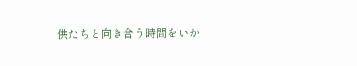供たちと向き合う時間をいか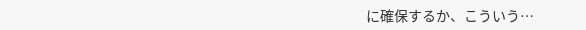に確保するか、こういう…